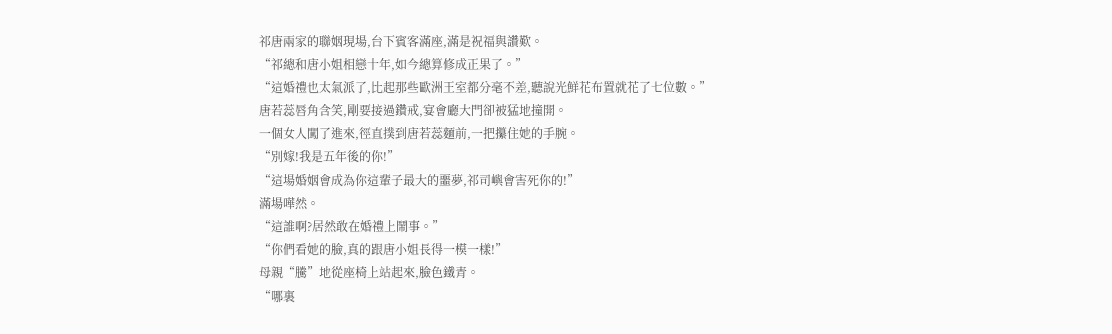祁唐兩家的聯姻現場,台下賓客滿座,滿是祝福與讚歎。
“祁總和唐小姐相戀十年,如今總算修成正果了。”
“這婚禮也太氣派了,比起那些歐洲王室都分毫不差,聽說光鮮花布置就花了七位數。”
唐若蕊唇角含笑,剛要接過鑽戒,宴會廳大門卻被猛地撞開。
一個女人闖了進來,徑直撲到唐若蕊麵前,一把攥住她的手腕。
“別嫁!我是五年後的你!”
“這場婚姻會成為你這輩子最大的噩夢,祁司嶼會害死你的!”
滿場嘩然。
“這誰啊?居然敢在婚禮上鬧事。”
“你們看她的臉,真的跟唐小姐長得一模一樣!”
母親“騰”地從座椅上站起來,臉色鐵青。
“哪裏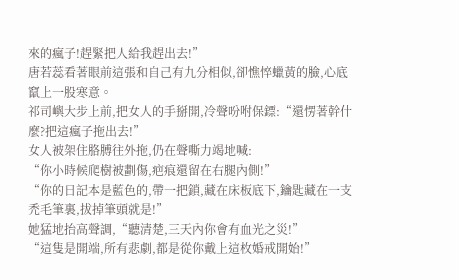來的瘋子!趕緊把人給我趕出去!”
唐若蕊看著眼前這張和自己有九分相似,卻憔悴蠟黃的臉,心底竄上一股寒意。
祁司嶼大步上前,把女人的手掰開,冷聲吩咐保鏢:“還愣著幹什麼?把這瘋子拖出去!”
女人被架住胳膊往外拖,仍在聲嘶力竭地喊:
“你小時候爬樹被劃傷,疤痕還留在右腿內側!”
“你的日記本是藍色的,帶一把鎖,藏在床板底下,鑰匙藏在一支禿毛筆裏,拔掉筆頭就是!”
她猛地抬高聲調,“聽清楚,三天內你會有血光之災!”
“這隻是開端,所有悲劇,都是從你戴上這枚婚戒開始!”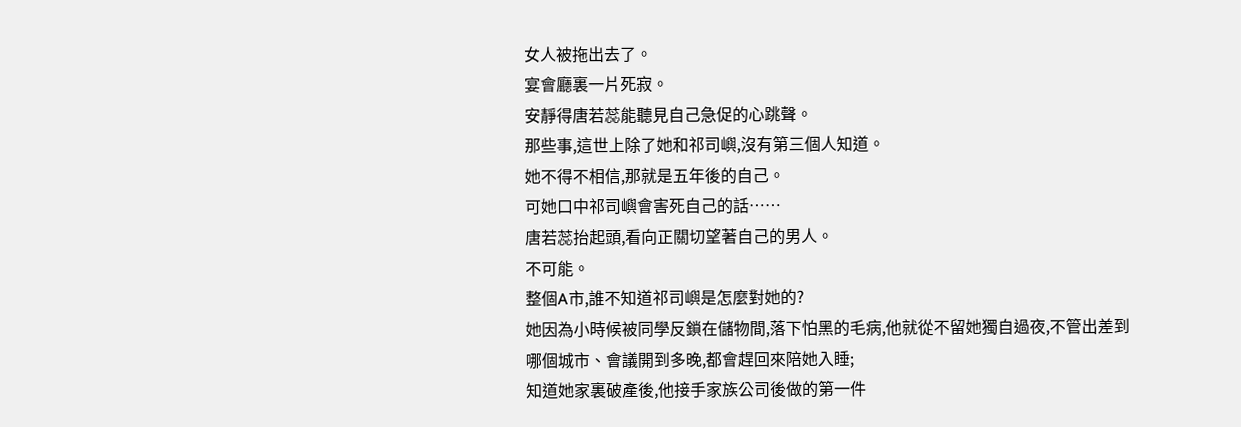女人被拖出去了。
宴會廳裏一片死寂。
安靜得唐若蕊能聽見自己急促的心跳聲。
那些事,這世上除了她和祁司嶼,沒有第三個人知道。
她不得不相信,那就是五年後的自己。
可她口中祁司嶼會害死自己的話……
唐若蕊抬起頭,看向正關切望著自己的男人。
不可能。
整個A市,誰不知道祁司嶼是怎麼對她的?
她因為小時候被同學反鎖在儲物間,落下怕黑的毛病,他就從不留她獨自過夜,不管出差到哪個城市、會議開到多晚,都會趕回來陪她入睡;
知道她家裏破產後,他接手家族公司後做的第一件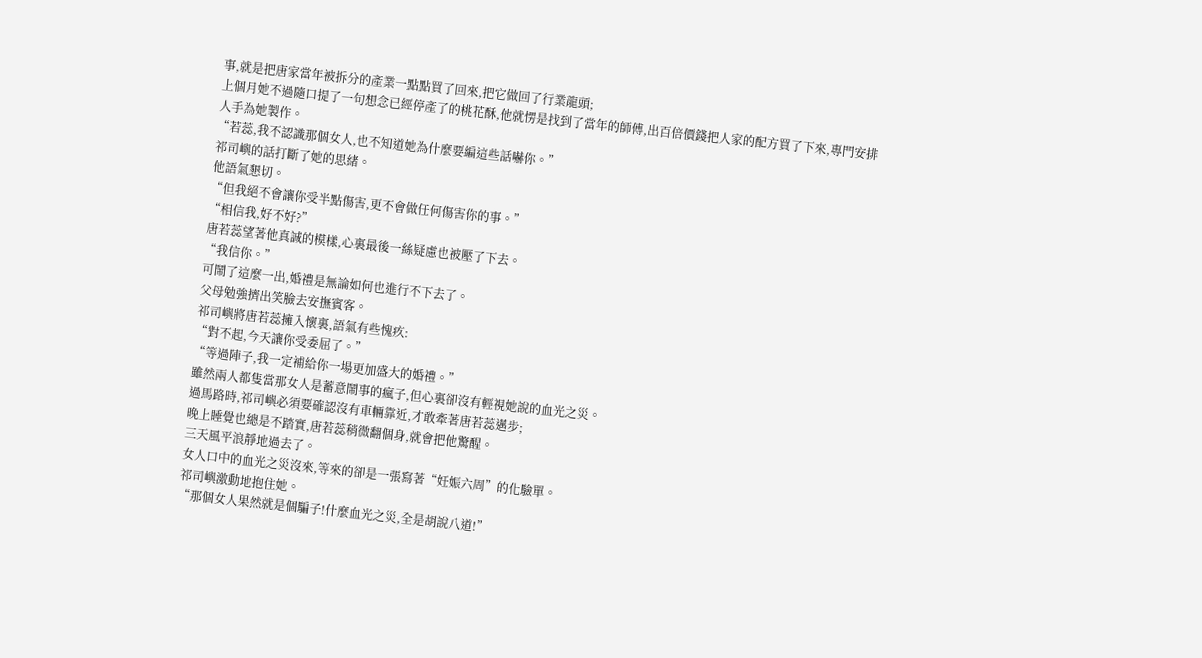事,就是把唐家當年被拆分的產業一點點買了回來,把它做回了行業龍頭;
上個月她不過隨口提了一句想念已經停產了的桃花酥,他就愣是找到了當年的師傅,出百倍價錢把人家的配方買了下來,專門安排人手為她製作。
“若蕊,我不認識那個女人,也不知道她為什麼要編這些話嚇你。”
祁司嶼的話打斷了她的思緒。
他語氣懇切。
“但我絕不會讓你受半點傷害,更不會做任何傷害你的事。”
“相信我,好不好?”
唐若蕊望著他真誠的模樣,心裏最後一絲疑慮也被壓了下去。
“我信你。”
可鬧了這麼一出,婚禮是無論如何也進行不下去了。
父母勉強擠出笑臉去安撫賓客。
祁司嶼將唐若蕊擁入懷裏,語氣有些愧疚:
“對不起,今天讓你受委屈了。”
“等過陣子,我一定補給你一場更加盛大的婚禮。”
雖然兩人都隻當那女人是蓄意鬧事的瘋子,但心裏卻沒有輕視她說的血光之災。
過馬路時,祁司嶼必須要確認沒有車輛靠近,才敢牽著唐若蕊邁步;
晚上睡覺也總是不踏實,唐若蕊稍微翻個身,就會把他驚醒。
三天風平浪靜地過去了。
女人口中的血光之災沒來,等來的卻是一張寫著“妊娠六周”的化驗單。
祁司嶼激動地抱住她。
“那個女人果然就是個騙子!什麼血光之災,全是胡說八道!”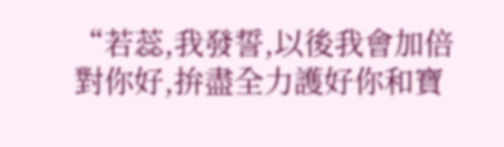“若蕊,我發誓,以後我會加倍對你好,拚盡全力護好你和寶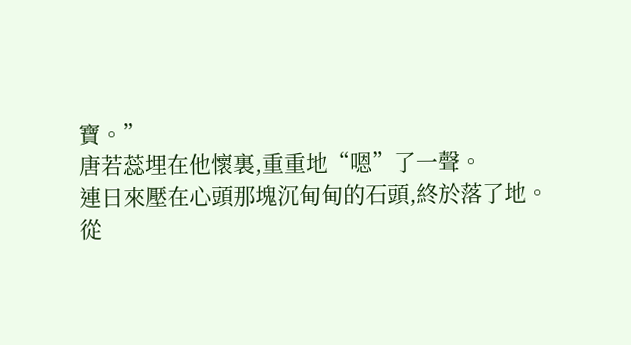寶。”
唐若蕊埋在他懷裏,重重地“嗯”了一聲。
連日來壓在心頭那塊沉甸甸的石頭,終於落了地。
從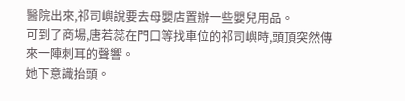醫院出來,祁司嶼說要去母嬰店置辦一些嬰兒用品。
可到了商場,唐若蕊在門口等找車位的祁司嶼時,頭頂突然傳來一陣刺耳的聲響。
她下意識抬頭。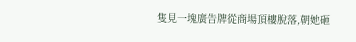隻見一塊廣告牌從商場頂樓脫落,朝她砸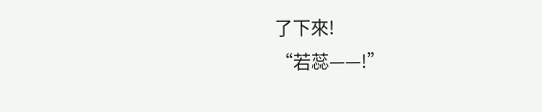了下來!
“若蕊——!”